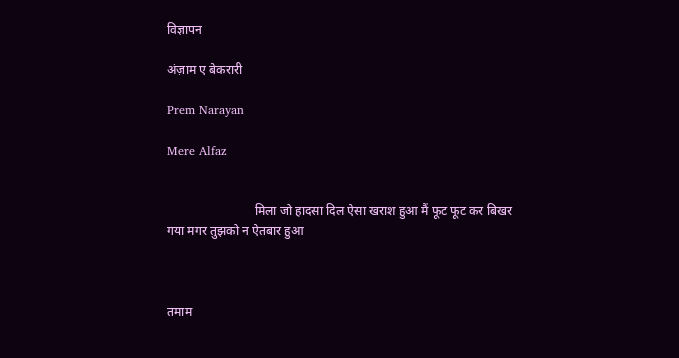विज्ञापन

अंज़ाम ए बेकरारी

Prem Narayan

Mere Alfaz


                            मिला जो हादसा दिल ऐसा खराश हुआ मैं फूट फूट कर बिखर गया मगर तुझको न ऐतबार हुआ



तमाम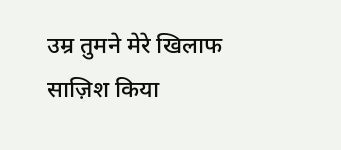उम्र तुमने मेरे खिलाफ साज़िश किया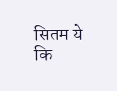सितम ये कि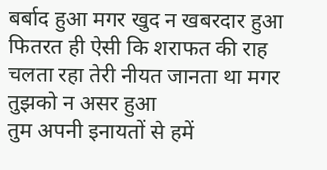बर्बाद हुआ मगर खुद न खबरदार हुआ
फितरत ही ऐसी कि शराफत की राह चलता रहा तेरी नीयत जानता था मगर तुझको न असर हुआ
तुम अपनी इनायतों से हमें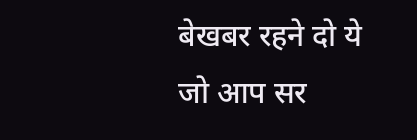बेखबर रहने दो ये जो आप सर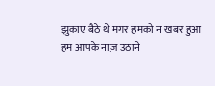झुकाए बैठे थे मगर हमको न खबर हुआ
हम आपके नाज़ उठाने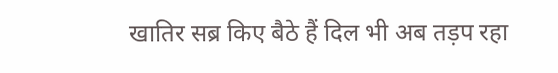खातिर सब्र किए बैठे हैं दिल भी अब तड़प रहा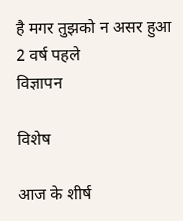है मगर तुझको न असर हुआ
2 वर्ष पहले
विज्ञापन

विशेष

आज के शीर्ष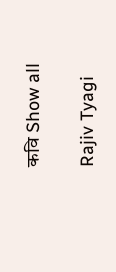कवि Show all

Rajiv Tyagi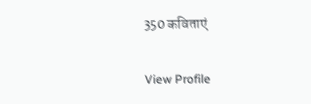350 कविताएं

View Profile